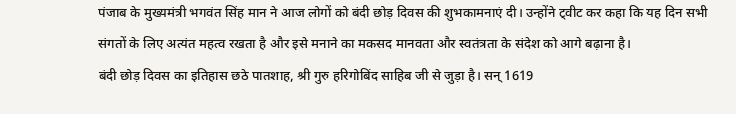पंजाब के मुख्यमंत्री भगवंत सिंह मान ने आज लोगों को बंदी छोड़ दिवस की शुभकामनाएं दी। उन्होंने ट्वीट कर कहा कि यह दिन सभी संगतों के लिए अत्यंत महत्व रखता है और इसे मनाने का मकसद मानवता और स्वतंत्रता के संदेश को आगे बढ़ाना है।
बंदी छोड़ दिवस का इतिहास छठे पातशाह, श्री गुरु हरिगोबिंद साहिब जी से जुड़ा है। सन् 1619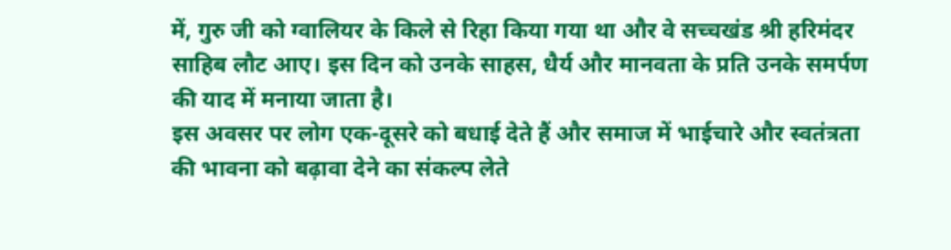में, गुरु जी को ग्वालियर के किले से रिहा किया गया था और वे सच्चखंड श्री हरिमंदर साहिब लौट आए। इस दिन को उनके साहस, धैर्य और मानवता के प्रति उनके समर्पण की याद में मनाया जाता है।
इस अवसर पर लोग एक-दूसरे को बधाई देते हैं और समाज में भाईचारे और स्वतंत्रता की भावना को बढ़ावा देने का संकल्प लेते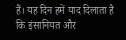हैं। यह दिन हमें याद दिलाता है कि इंसानियत और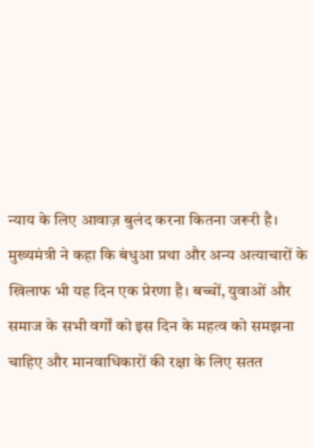न्याय के लिए आवाज़ बुलंद करना कितना जरूरी है।
मुख्यमंत्री ने कहा कि बंधुआ प्रथा और अन्य अत्याचारों के खिलाफ भी यह दिन एक प्रेरणा है। बच्चों, युवाओं और समाज के सभी वर्गों को इस दिन के महत्व को समझना चाहिए और मानवाधिकारों की रक्षा के लिए सतत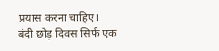प्रयास करना चाहिए।
बंदी छोड़ दिवस सिर्फ एक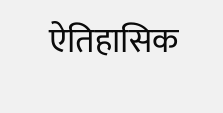ऐतिहासिक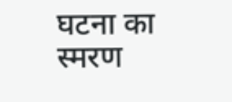घटना का स्मरण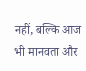नहीं, बल्कि आज भी मानवता और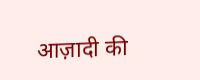आज़ादी की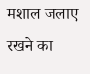मशाल जलाए रखने का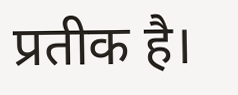प्रतीक है।